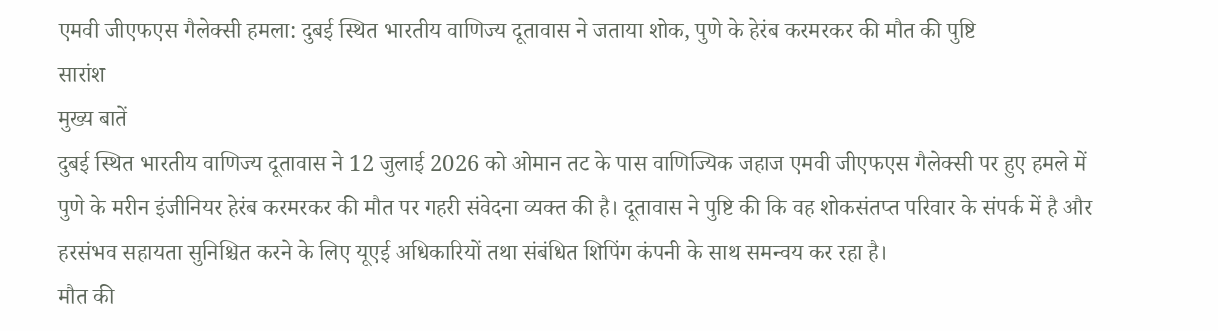एमवी जीएफएस गैलेक्सी हमला: दुबई स्थित भारतीय वाणिज्य दूतावास ने जताया शोक, पुणे के हेरंब करमरकर की मौत की पुष्टि
सारांश
मुख्य बातें
दुबई स्थित भारतीय वाणिज्य दूतावास ने 12 जुलाई 2026 को ओमान तट के पास वाणिज्यिक जहाज एमवी जीएफएस गैलेक्सी पर हुए हमले में पुणे के मरीन इंजीनियर हेरंब करमरकर की मौत पर गहरी संवेदना व्यक्त की है। दूतावास ने पुष्टि की कि वह शोकसंतप्त परिवार के संपर्क में है और हरसंभव सहायता सुनिश्चित करने के लिए यूएई अधिकारियों तथा संबंधित शिपिंग कंपनी के साथ समन्वय कर रहा है।
मौत की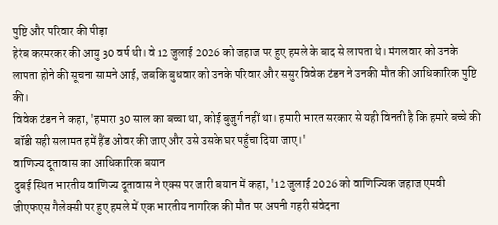पुष्टि और परिवार की पीड़ा
हेरंब करमरकर की आयु 30 वर्ष थी। वे 12 जुलाई 2026 को जहाज पर हुए हमले के बाद से लापता थे। मंगलवार को उनके लापता होने की सूचना सामने आई, जबकि बुधवार को उनके परिवार और ससुर विवेक टंडन ने उनकी मौत की आधिकारिक पुष्टि की।
विवेक टंडन ने कहा, 'हमारा 30 साल का बच्चा था, कोई बुजुर्ग नहीं था। हमारी भारत सरकार से यही विनती है कि हमारे बच्चे की बॉडी सही सलामत हमें हैंड ओवर की जाए और उसे उसके घर पहुँचा दिया जाए।'
वाणिज्य दूतावास का आधिकारिक बयान
दुबई स्थित भारतीय वाणिज्य दूतावास ने एक्स पर जारी बयान में कहा, '12 जुलाई 2026 को वाणिज्यिक जहाज एमवी जीएफएस गैलेक्सी पर हुए हमले में एक भारतीय नागरिक की मौत पर अपनी गहरी संवेदना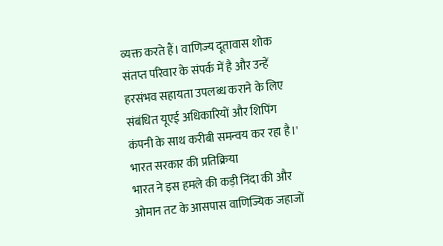व्यक्त करते हैं। वाणिज्य दूतावास शोक संतप्त परिवार के संपर्क में है और उन्हें हरसंभव सहायता उपलब्ध कराने के लिए संबंधित यूएई अधिकारियों और शिपिंग कंपनी के साथ करीबी समन्वय कर रहा है।'
भारत सरकार की प्रतिक्रिया
भारत ने इस हमले की कड़ी निंदा की और ओमान तट के आसपास वाणिज्यिक जहाजों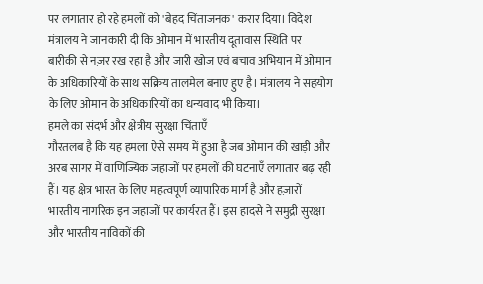पर लगातार हो रहे हमलों को 'बेहद चिंताजनक' करार दिया। विदेश मंत्रालय ने जानकारी दी कि ओमान में भारतीय दूतावास स्थिति पर बारीकी से नज़र रख रहा है और जारी खोज एवं बचाव अभियान में ओमान के अधिकारियों के साथ सक्रिय तालमेल बनाए हुए है। मंत्रालय ने सहयोग के लिए ओमान के अधिकारियों का धन्यवाद भी किया।
हमले का संदर्भ और क्षेत्रीय सुरक्षा चिंताएँ
गौरतलब है कि यह हमला ऐसे समय में हुआ है जब ओमान की खाड़ी और अरब सागर में वाणिज्यिक जहाजों पर हमलों की घटनाएँ लगातार बढ़ रही हैं। यह क्षेत्र भारत के लिए महत्वपूर्ण व्यापारिक मार्ग है और हज़ारों भारतीय नागरिक इन जहाजों पर कार्यरत हैं। इस हादसे ने समुद्री सुरक्षा और भारतीय नाविकों की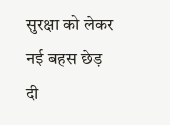सुरक्षा को लेकर नई बहस छेड़ दी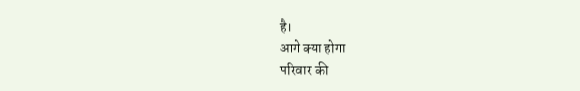है।
आगे क्या होगा
परिवार की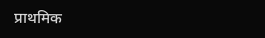प्राथमिक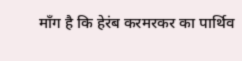माँग है कि हेरंब करमरकर का पार्थिव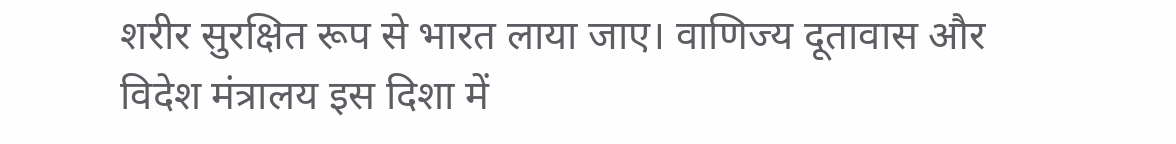शरीर सुरक्षित रूप से भारत लाया जाए। वाणिज्य दूतावास और विदेश मंत्रालय इस दिशा में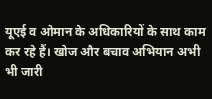यूएई व ओमान के अधिकारियों के साथ काम कर रहे हैं। खोज और बचाव अभियान अभी भी जारी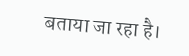बताया जा रहा है।